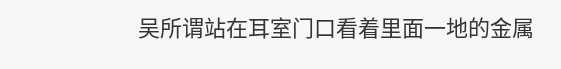吴所谓站在耳室门口看着里面一地的金属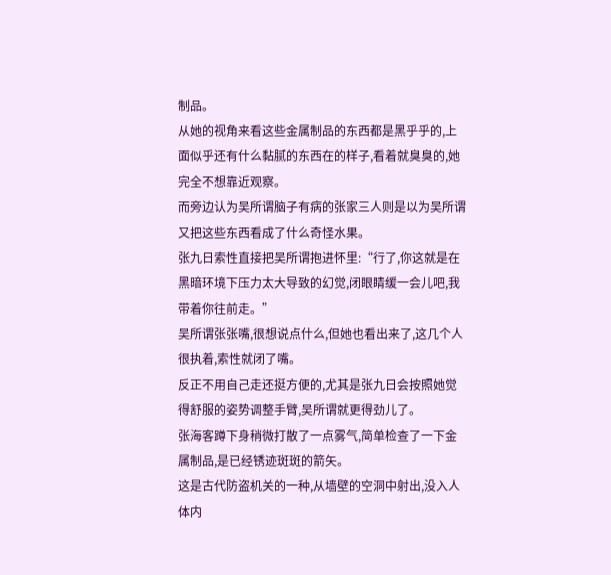制品。
从她的视角来看这些金属制品的东西都是黑乎乎的,上面似乎还有什么黏腻的东西在的样子,看着就臭臭的,她完全不想靠近观察。
而旁边认为吴所谓脑子有病的张家三人则是以为吴所谓又把这些东西看成了什么奇怪水果。
张九日索性直接把吴所谓抱进怀里:“行了,你这就是在黑暗环境下压力太大导致的幻觉,闭眼睛缓一会儿吧,我带着你往前走。”
吴所谓张张嘴,很想说点什么,但她也看出来了,这几个人很执着,索性就闭了嘴。
反正不用自己走还挺方便的,尤其是张九日会按照她觉得舒服的姿势调整手臂,吴所谓就更得劲儿了。
张海客蹲下身稍微打散了一点雾气,简单检查了一下金属制品,是已经锈迹斑斑的箭矢。
这是古代防盗机关的一种,从墙壁的空洞中射出,没入人体内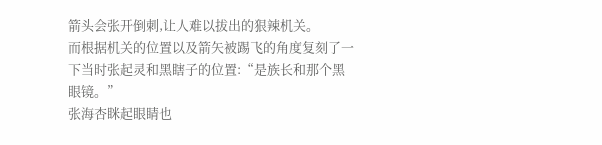箭头会张开倒刺,让人难以拔出的狠辣机关。
而根据机关的位置以及箭矢被踢飞的角度复刻了一下当时张起灵和黑瞎子的位置:“是族长和那个黑眼镜。”
张海杏眯起眼睛也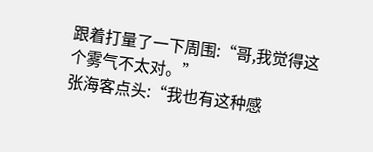跟着打量了一下周围:“哥,我觉得这个雾气不太对。”
张海客点头:“我也有这种感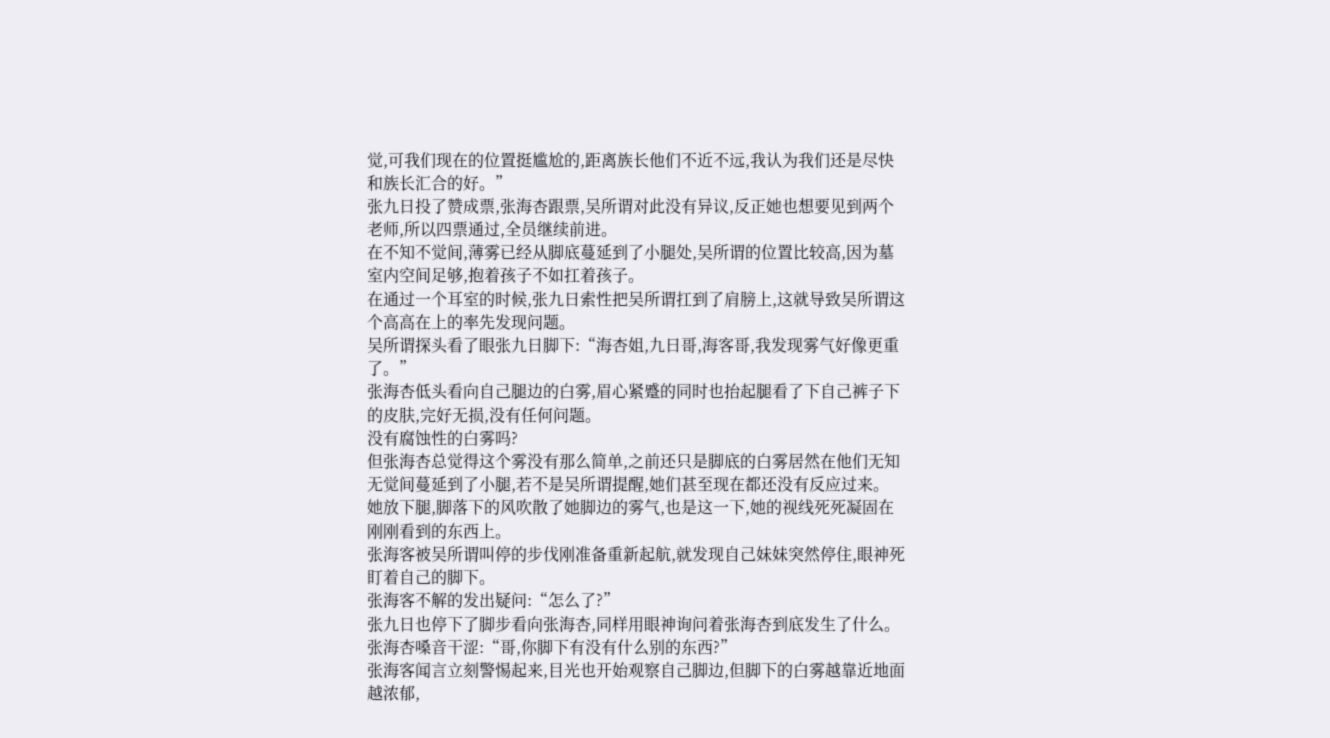觉,可我们现在的位置挺尴尬的,距离族长他们不近不远,我认为我们还是尽快和族长汇合的好。”
张九日投了赞成票,张海杏跟票,吴所谓对此没有异议,反正她也想要见到两个老师,所以四票通过,全员继续前进。
在不知不觉间,薄雾已经从脚底蔓延到了小腿处,吴所谓的位置比较高,因为墓室内空间足够,抱着孩子不如扛着孩子。
在通过一个耳室的时候,张九日索性把吴所谓扛到了肩膀上,这就导致吴所谓这个高高在上的率先发现问题。
吴所谓探头看了眼张九日脚下:“海杏姐,九日哥,海客哥,我发现雾气好像更重了。”
张海杏低头看向自己腿边的白雾,眉心紧蹙的同时也抬起腿看了下自己裤子下的皮肤,完好无损,没有任何问题。
没有腐蚀性的白雾吗?
但张海杏总觉得这个雾没有那么简单,之前还只是脚底的白雾居然在他们无知无觉间蔓延到了小腿,若不是吴所谓提醒,她们甚至现在都还没有反应过来。
她放下腿,脚落下的风吹散了她脚边的雾气,也是这一下,她的视线死死凝固在刚刚看到的东西上。
张海客被吴所谓叫停的步伐刚准备重新起航,就发现自己妹妹突然停住,眼神死盯着自己的脚下。
张海客不解的发出疑问:“怎么了?”
张九日也停下了脚步看向张海杏,同样用眼神询问着张海杏到底发生了什么。
张海杏嗓音干涩:“哥,你脚下有没有什么别的东西?”
张海客闻言立刻警惕起来,目光也开始观察自己脚边,但脚下的白雾越靠近地面越浓郁,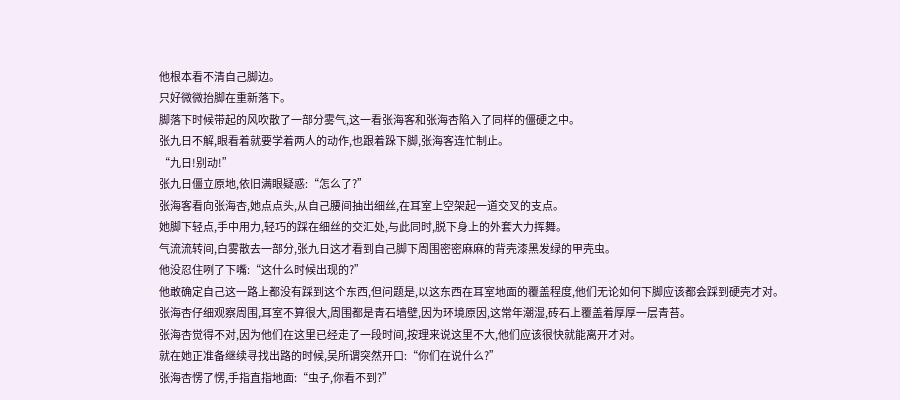他根本看不清自己脚边。
只好微微抬脚在重新落下。
脚落下时候带起的风吹散了一部分雾气,这一看张海客和张海杏陷入了同样的僵硬之中。
张九日不解,眼看着就要学着两人的动作,也跟着跺下脚,张海客连忙制止。
“九日!别动!”
张九日僵立原地,依旧满眼疑惑:“怎么了?”
张海客看向张海杏,她点点头,从自己腰间抽出细丝,在耳室上空架起一道交叉的支点。
她脚下轻点,手中用力,轻巧的踩在细丝的交汇处,与此同时,脱下身上的外套大力挥舞。
气流流转间,白雾散去一部分,张九日这才看到自己脚下周围密密麻麻的背壳漆黑发绿的甲壳虫。
他没忍住咧了下嘴:“这什么时候出现的?”
他敢确定自己这一路上都没有踩到这个东西,但问题是,以这东西在耳室地面的覆盖程度,他们无论如何下脚应该都会踩到硬壳才对。
张海杏仔细观察周围,耳室不算很大,周围都是青石墙壁,因为环境原因,这常年潮湿,砖石上覆盖着厚厚一层青苔。
张海杏觉得不对,因为他们在这里已经走了一段时间,按理来说这里不大,他们应该很快就能离开才对。
就在她正准备继续寻找出路的时候,吴所谓突然开口:“你们在说什么?”
张海杏愣了愣,手指直指地面:“虫子,你看不到?”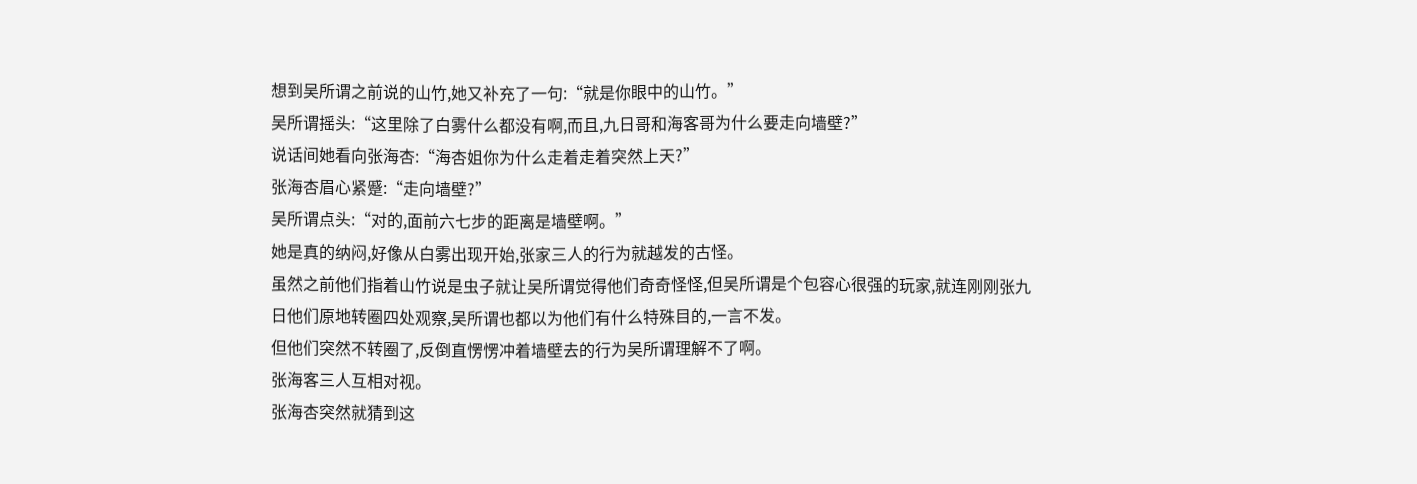想到吴所谓之前说的山竹,她又补充了一句:“就是你眼中的山竹。”
吴所谓摇头:“这里除了白雾什么都没有啊,而且,九日哥和海客哥为什么要走向墙壁?”
说话间她看向张海杏:“海杏姐你为什么走着走着突然上天?”
张海杏眉心紧蹙:“走向墙壁?”
吴所谓点头:“对的,面前六七步的距离是墙壁啊。”
她是真的纳闷,好像从白雾出现开始,张家三人的行为就越发的古怪。
虽然之前他们指着山竹说是虫子就让吴所谓觉得他们奇奇怪怪,但吴所谓是个包容心很强的玩家,就连刚刚张九日他们原地转圈四处观察,吴所谓也都以为他们有什么特殊目的,一言不发。
但他们突然不转圈了,反倒直愣愣冲着墙壁去的行为吴所谓理解不了啊。
张海客三人互相对视。
张海杏突然就猜到这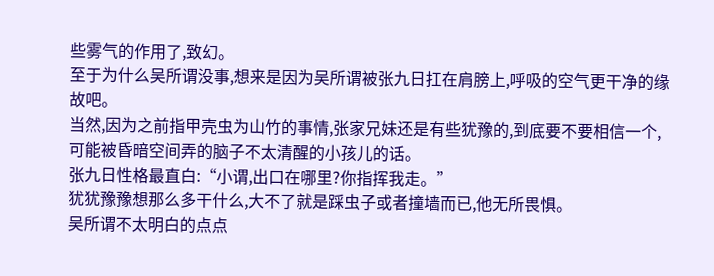些雾气的作用了,致幻。
至于为什么吴所谓没事,想来是因为吴所谓被张九日扛在肩膀上,呼吸的空气更干净的缘故吧。
当然,因为之前指甲壳虫为山竹的事情,张家兄妹还是有些犹豫的,到底要不要相信一个,可能被昏暗空间弄的脑子不太清醒的小孩儿的话。
张九日性格最直白:“小谓,出口在哪里?你指挥我走。”
犹犹豫豫想那么多干什么,大不了就是踩虫子或者撞墙而已,他无所畏惧。
吴所谓不太明白的点点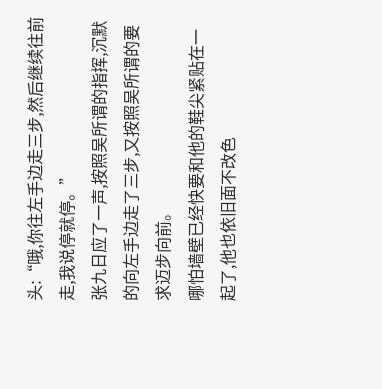头:“哦,你往左手边走三步,然后继续往前走,我说停就停。”
张九日应了一声,按照吴所谓的指挥,沉默的向左手边走了三步,又按照吴所谓的要求迈步向前。
哪怕墙壁已经快要和他的鞋尖紧贴在一起了,他也依旧面不改色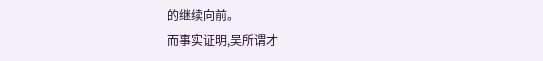的继续向前。
而事实证明,吴所谓才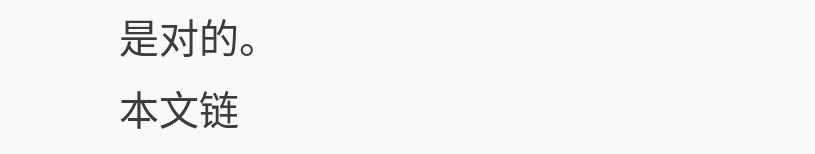是对的。
本文链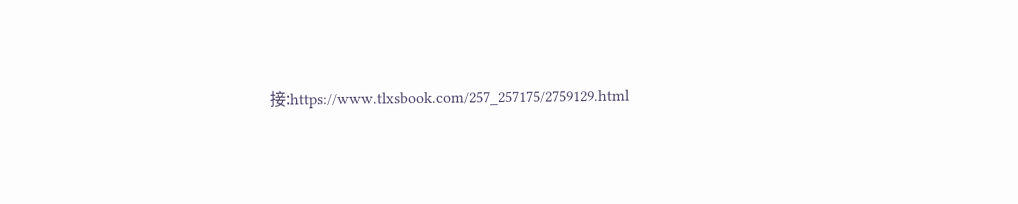接:https://www.tlxsbook.com/257_257175/2759129.html